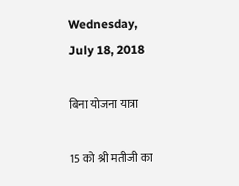Wednesday, July 18, 2018

बिना योजना यात्रा

15 को श्री मतीजी का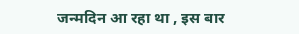जन्मदिन आ रहा था , इस बार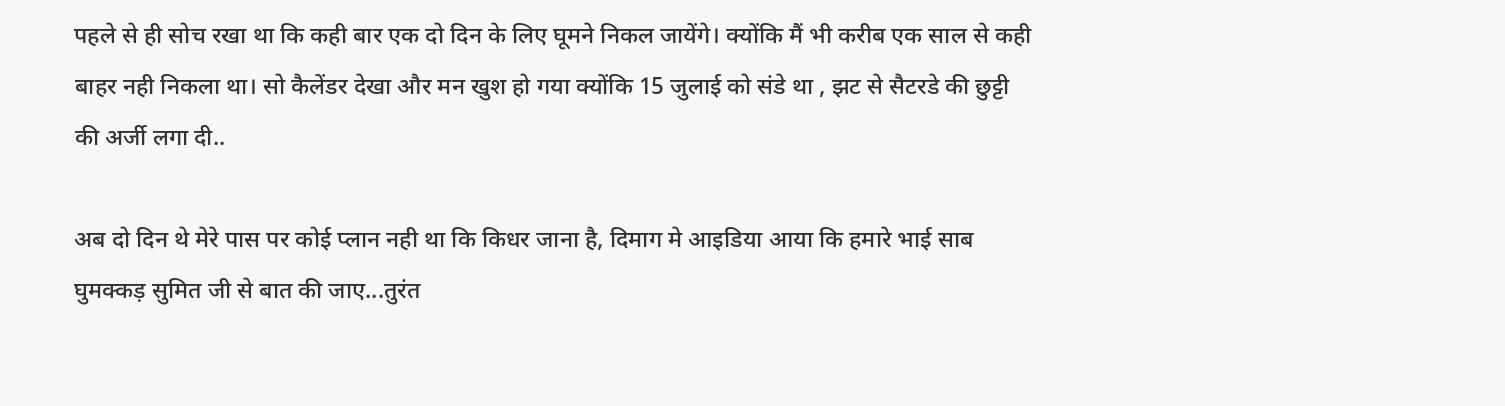पहले से ही सोच रखा था कि कही बार एक दो दिन के लिए घूमने निकल जायेंगे। क्योंकि मैं भी करीब एक साल से कही बाहर नही निकला था। सो कैलेंडर देखा और मन खुश हो गया क्योंकि 15 जुलाई को संडे था , झट से सैटरडे की छुट्टी की अर्जी लगा दी..

अब दो दिन थे मेरे पास पर कोई प्लान नही था कि किधर जाना है, दिमाग मे आइडिया आया कि हमारे भाई साब घुमक्कड़ सुमित जी से बात की जाए...तुरंत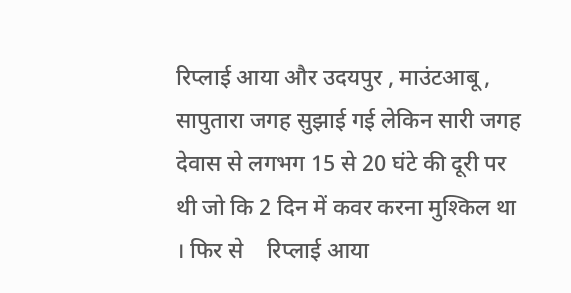रिप्लाई आया और उदयपुर , माउंटआबू , सापुतारा जगह सुझाई गई लेकिन सारी जगह देवास से लगभग 15 से 20 घंटे की दूरी पर थी जो कि 2 दिन में कवर करना मुश्किल था । फिर से    रिप्लाई आया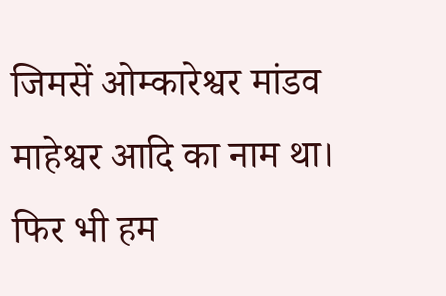जिमसें ओम्कारेश्वर मांडव माहेश्वर आदि का नाम था।
फिर भी हम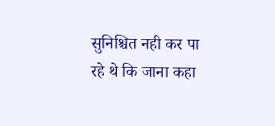सुनिश्चित नही कर पा रहे थे कि जाना कहा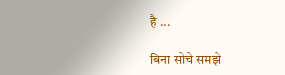है ...

बिना सोचे समझे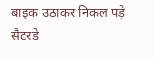बाइक उठाकर निकल पड़े सैटरडे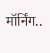मॉर्निंग..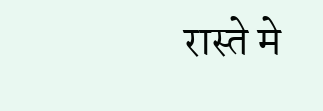रास्ते मे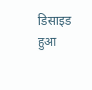डिसाइड हुआ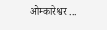ओम्कारेश्वर ...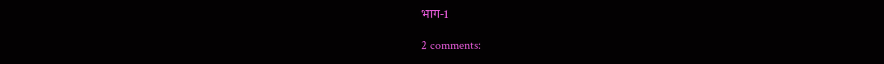भाग-1

2 comments: